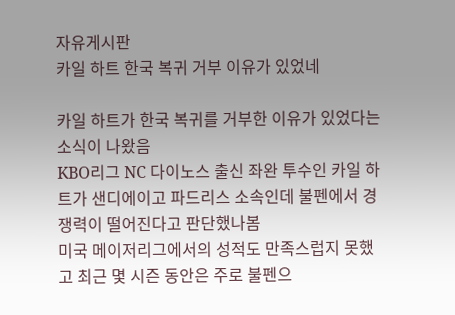자유게시판
카일 하트 한국 복귀 거부 이유가 있었네

카일 하트가 한국 복귀를 거부한 이유가 있었다는 소식이 나왔음
KBO리그 NC 다이노스 출신 좌완 투수인 카일 하트가 샌디에이고 파드리스 소속인데 불펜에서 경쟁력이 떨어진다고 판단했나봄
미국 메이저리그에서의 성적도 만족스럽지 못했고 최근 몇 시즌 동안은 주로 불펜으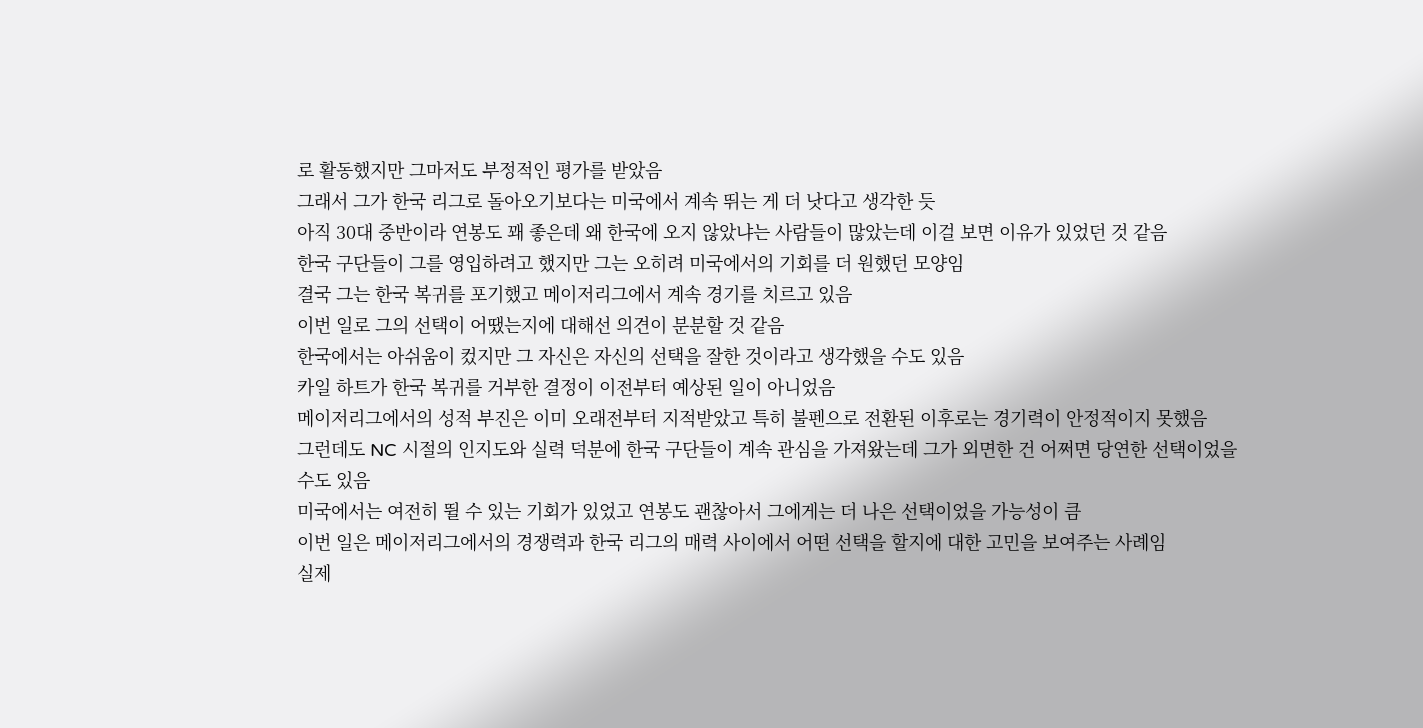로 활동했지만 그마저도 부정적인 평가를 받았음
그래서 그가 한국 리그로 돌아오기보다는 미국에서 계속 뛰는 게 더 낫다고 생각한 듯
아직 30대 중반이라 연봉도 꽤 좋은데 왜 한국에 오지 않았냐는 사람들이 많았는데 이걸 보면 이유가 있었던 것 같음
한국 구단들이 그를 영입하려고 했지만 그는 오히려 미국에서의 기회를 더 원했던 모양임
결국 그는 한국 복귀를 포기했고 메이저리그에서 계속 경기를 치르고 있음
이번 일로 그의 선택이 어땠는지에 대해선 의견이 분분할 것 같음
한국에서는 아쉬움이 컸지만 그 자신은 자신의 선택을 잘한 것이라고 생각했을 수도 있음
카일 하트가 한국 복귀를 거부한 결정이 이전부터 예상된 일이 아니었음
메이저리그에서의 성적 부진은 이미 오래전부터 지적받았고 특히 불펜으로 전환된 이후로는 경기력이 안정적이지 못했음
그런데도 NC 시절의 인지도와 실력 덕분에 한국 구단들이 계속 관심을 가져왔는데 그가 외면한 건 어쩌면 당연한 선택이었을 수도 있음
미국에서는 여전히 뛸 수 있는 기회가 있었고 연봉도 괜찮아서 그에게는 더 나은 선택이었을 가능성이 큼
이번 일은 메이저리그에서의 경쟁력과 한국 리그의 매력 사이에서 어떤 선택을 할지에 대한 고민을 보여주는 사례임
실제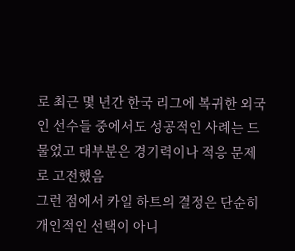로 최근 몇 년간 한국 리그에 복귀한 외국인 선수들 중에서도 성공적인 사례는 드물었고 대부분은 경기력이나 적응 문제로 고전했음
그런 점에서 카일 하트의 결정은 단순히 개인적인 선택이 아니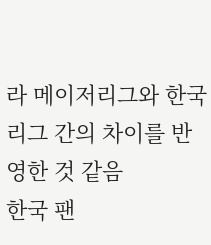라 메이저리그와 한국 리그 간의 차이를 반영한 것 같음
한국 팬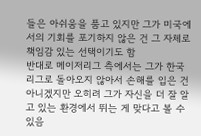들은 아쉬움을 품고 있지만 그가 미국에서의 기회를 포기하지 않은 건 그 자체로 책임감 있는 선택이기도 함
반대로 메이저리그 측에서는 그가 한국 리그로 돌아오지 않아서 손해를 입은 건 아니겠지만 오히려 그가 자신을 더 잘 알고 있는 환경에서 뛰는 게 맞다고 볼 수 있음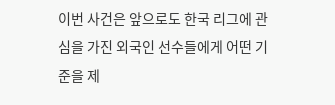이번 사건은 앞으로도 한국 리그에 관심을 가진 외국인 선수들에게 어떤 기준을 제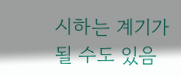시하는 계기가 될 수도 있음